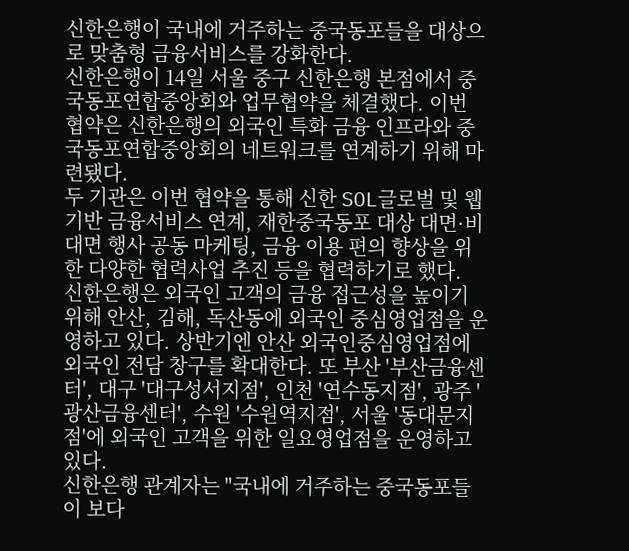신한은행이 국내에 거주하는 중국동포들을 대상으로 맞춤형 금융서비스를 강화한다.
신한은행이 14일 서울 중구 신한은행 본점에서 중국동포연합중앙회와 업무협약을 체결했다. 이번 협약은 신한은행의 외국인 특화 금융 인프라와 중국동포연합중앙회의 네트워크를 연계하기 위해 마련됐다.
두 기관은 이번 협약을 통해 신한 SOL글로벌 및 웹 기반 금융서비스 연계, 재한중국동포 대상 대면·비대면 행사 공동 마케팅, 금융 이용 편의 향상을 위한 다양한 협력사업 추진 등을 협력하기로 했다.
신한은행은 외국인 고객의 금융 접근성을 높이기 위해 안산, 김해, 독산동에 외국인 중심영업점을 운영하고 있다. 상반기엔 안산 외국인중심영업점에 외국인 전담 창구를 확대한다. 또 부산 '부산금융센터', 대구 '대구성서지점', 인천 '연수동지점', 광주 '광산금융센터', 수원 '수원역지점', 서울 '동대문지점'에 외국인 고객을 위한 일요영업점을 운영하고 있다.
신한은행 관계자는 "국내에 거주하는 중국동포들이 보다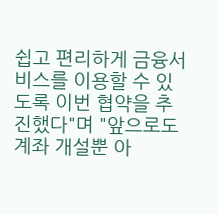쉽고 편리하게 금융서비스를 이용할 수 있도록 이번 협약을 추진했다"며 "앞으로도 계좌 개설뿐 아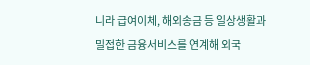니라 급여이체, 해외송금 등 일상생활과 밀접한 금융서비스를 연계해 외국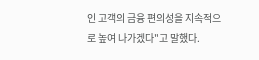인 고객의 금융 편의성을 지속적으로 높여 나가겠다"고 말했다.